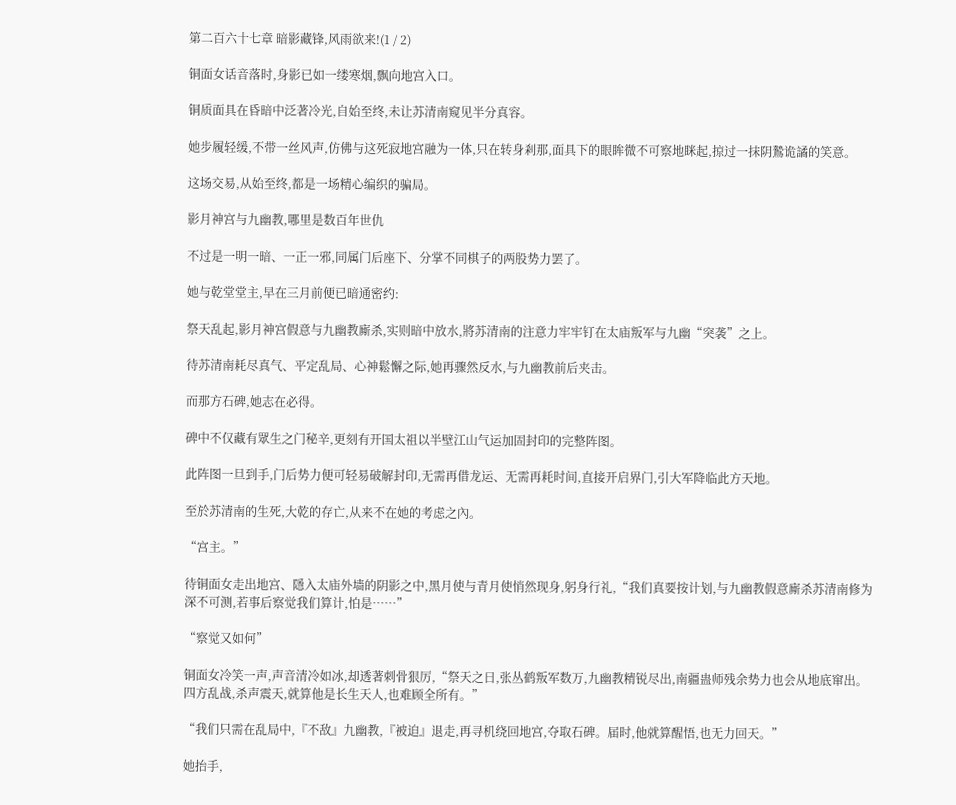第二百六十七章 暗影藏锋,风雨欲来!(1 / 2)

铜面女话音落时,身影已如一缕寒烟,飘向地宫入口。

铜质面具在昏暗中泛著冷光,自始至终,未让苏清南窥见半分真容。

她步履轻缓,不带一丝风声,仿佛与这死寂地宫融为一体,只在转身剎那,面具下的眼眸微不可察地眯起,掠过一抹阴鷙诡譎的笑意。

这场交易,从始至终,都是一场精心编织的骗局。

影月神宫与九幽教,哪里是数百年世仇

不过是一明一暗、一正一邪,同属门后座下、分掌不同棋子的两股势力罢了。

她与乾堂堂主,早在三月前便已暗通密约:

祭天乱起,影月神宫假意与九幽教廝杀,实则暗中放水,將苏清南的注意力牢牢钉在太庙叛军与九幽“突袭”之上。

待苏清南耗尽真气、平定乱局、心神鬆懈之际,她再骤然反水,与九幽教前后夹击。

而那方石碑,她志在必得。

碑中不仅藏有眾生之门秘辛,更刻有开国太祖以半壁江山气运加固封印的完整阵图。

此阵图一旦到手,门后势力便可轻易破解封印,无需再借龙运、无需再耗时间,直接开启界门,引大军降临此方天地。

至於苏清南的生死,大乾的存亡,从来不在她的考虑之內。

“宫主。”

待铜面女走出地宫、隱入太庙外墙的阴影之中,黑月使与青月使悄然现身,躬身行礼,“我们真要按计划,与九幽教假意廝杀苏清南修为深不可测,若事后察觉我们算计,怕是……”

“察觉又如何”

铜面女冷笑一声,声音清冷如冰,却透著刺骨狠厉,“祭天之日,张丛鹤叛军数万,九幽教精锐尽出,南疆蛊师残余势力也会从地底窜出。四方乱战,杀声震天,就算他是长生天人,也难顾全所有。”

“我们只需在乱局中,『不敌』九幽教,『被迫』退走,再寻机绕回地宫,夺取石碑。届时,他就算醒悟,也无力回天。”

她抬手,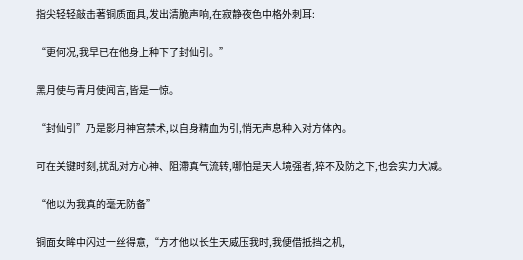指尖轻轻敲击著铜质面具,发出清脆声响,在寂静夜色中格外刺耳:

“更何况,我早已在他身上种下了封仙引。”

黑月使与青月使闻言,皆是一惊。

“封仙引”乃是影月神宫禁术,以自身精血为引,悄无声息种入对方体內。

可在关键时刻,扰乱对方心神、阻滯真气流转,哪怕是天人境强者,猝不及防之下,也会实力大减。

“他以为我真的毫无防备”

铜面女眸中闪过一丝得意,“方才他以长生天威压我时,我便借抵挡之机,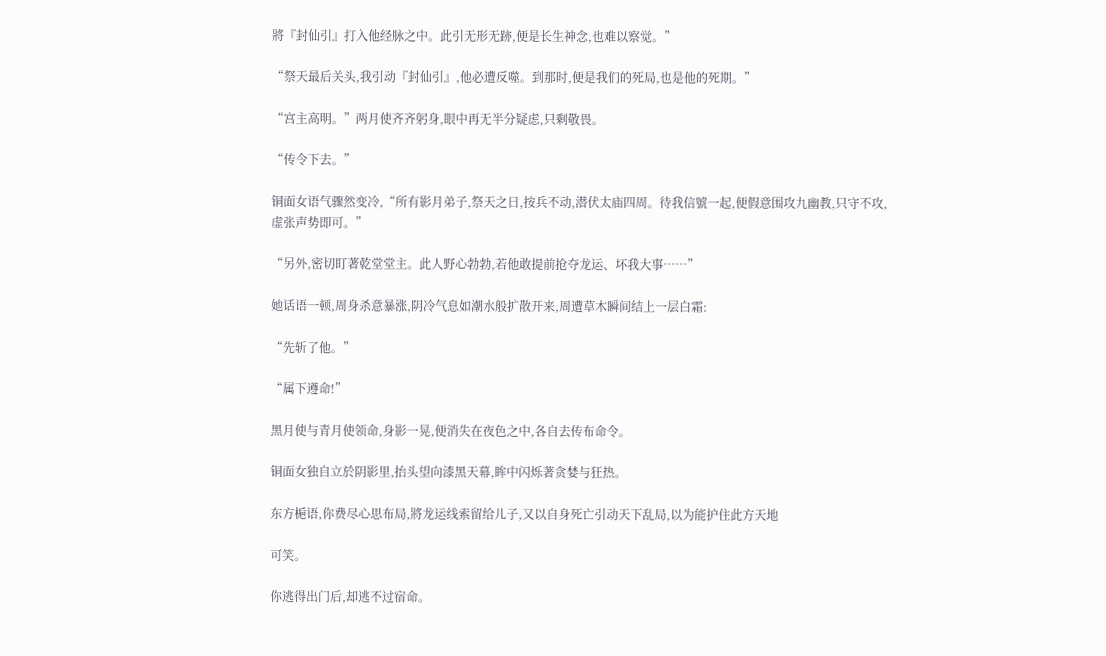將『封仙引』打入他经脉之中。此引无形无跡,便是长生神念,也难以察觉。”

“祭天最后关头,我引动『封仙引』,他必遭反噬。到那时,便是我们的死局,也是他的死期。”

“宫主高明。”两月使齐齐躬身,眼中再无半分疑虑,只剩敬畏。

“传令下去。”

铜面女语气骤然变冷,“所有影月弟子,祭天之日,按兵不动,潜伏太庙四周。待我信號一起,便假意围攻九幽教,只守不攻,虚张声势即可。”

“另外,密切盯著乾堂堂主。此人野心勃勃,若他敢提前抢夺龙运、坏我大事……”

她话语一顿,周身杀意暴涨,阴冷气息如潮水般扩散开来,周遭草木瞬间结上一层白霜:

“先斩了他。”

“属下遵命!”

黑月使与青月使领命,身影一晃,便消失在夜色之中,各自去传布命令。

铜面女独自立於阴影里,抬头望向漆黑天幕,眸中闪烁著贪婪与狂热。

东方梔语,你费尽心思布局,將龙运线索留给儿子,又以自身死亡引动天下乱局,以为能护住此方天地

可笑。

你逃得出门后,却逃不过宿命。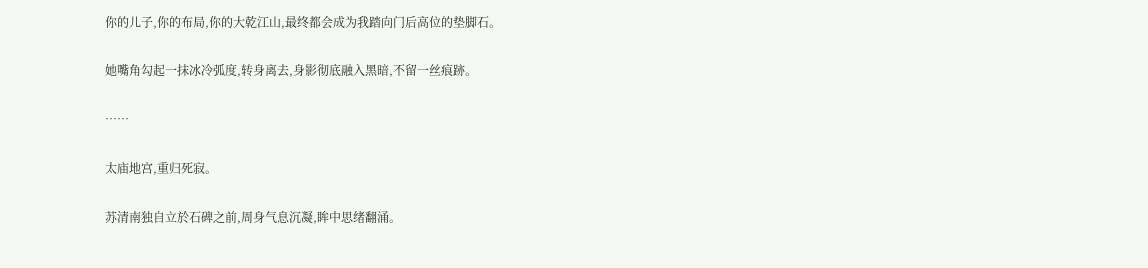你的儿子,你的布局,你的大乾江山,最终都会成为我踏向门后高位的垫脚石。

她嘴角勾起一抹冰冷弧度,转身离去,身影彻底融入黑暗,不留一丝痕跡。

……

太庙地宫,重归死寂。

苏清南独自立於石碑之前,周身气息沉凝,眸中思绪翻涌。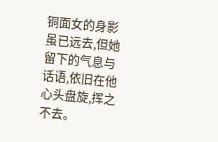铜面女的身影虽已远去,但她留下的气息与话语,依旧在他心头盘旋,挥之不去。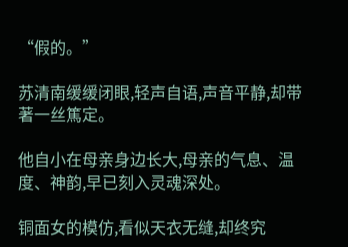“假的。”

苏清南缓缓闭眼,轻声自语,声音平静,却带著一丝篤定。

他自小在母亲身边长大,母亲的气息、温度、神韵,早已刻入灵魂深处。

铜面女的模仿,看似天衣无缝,却终究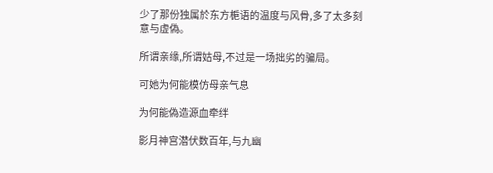少了那份独属於东方梔语的温度与风骨,多了太多刻意与虚偽。

所谓亲缘,所谓姑母,不过是一场拙劣的骗局。

可她为何能模仿母亲气息

为何能偽造源血牵绊

影月神宫潜伏数百年,与九幽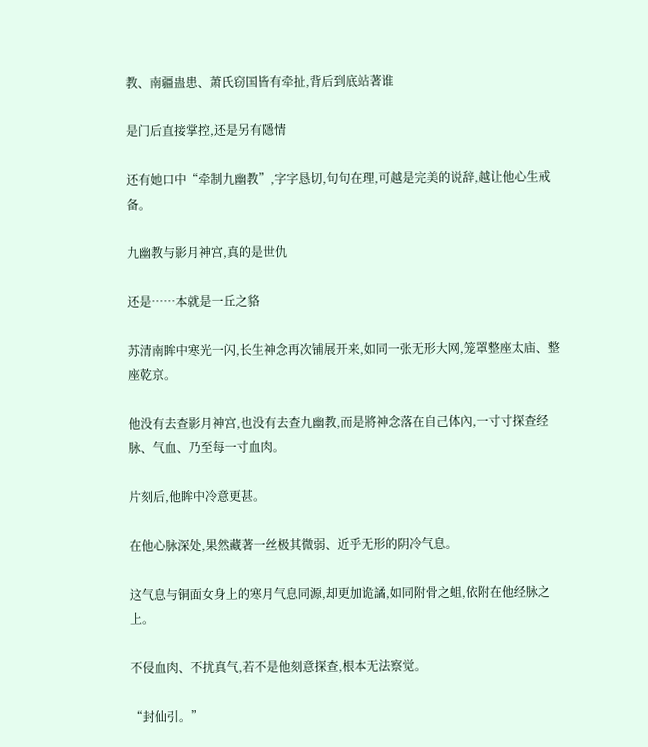教、南疆蛊患、萧氏窃国皆有牵扯,背后到底站著谁

是门后直接掌控,还是另有隱情

还有她口中“牵制九幽教”,字字恳切,句句在理,可越是完美的说辞,越让他心生戒备。

九幽教与影月神宫,真的是世仇

还是……本就是一丘之貉

苏清南眸中寒光一闪,长生神念再次铺展开来,如同一张无形大网,笼罩整座太庙、整座乾京。

他没有去查影月神宫,也没有去查九幽教,而是將神念落在自己体內,一寸寸探查经脉、气血、乃至每一寸血肉。

片刻后,他眸中冷意更甚。

在他心脉深处,果然藏著一丝极其微弱、近乎无形的阴冷气息。

这气息与铜面女身上的寒月气息同源,却更加诡譎,如同附骨之蛆,依附在他经脉之上。

不侵血肉、不扰真气,若不是他刻意探查,根本无法察觉。

“封仙引。”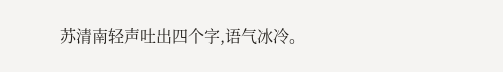苏清南轻声吐出四个字,语气冰冷。